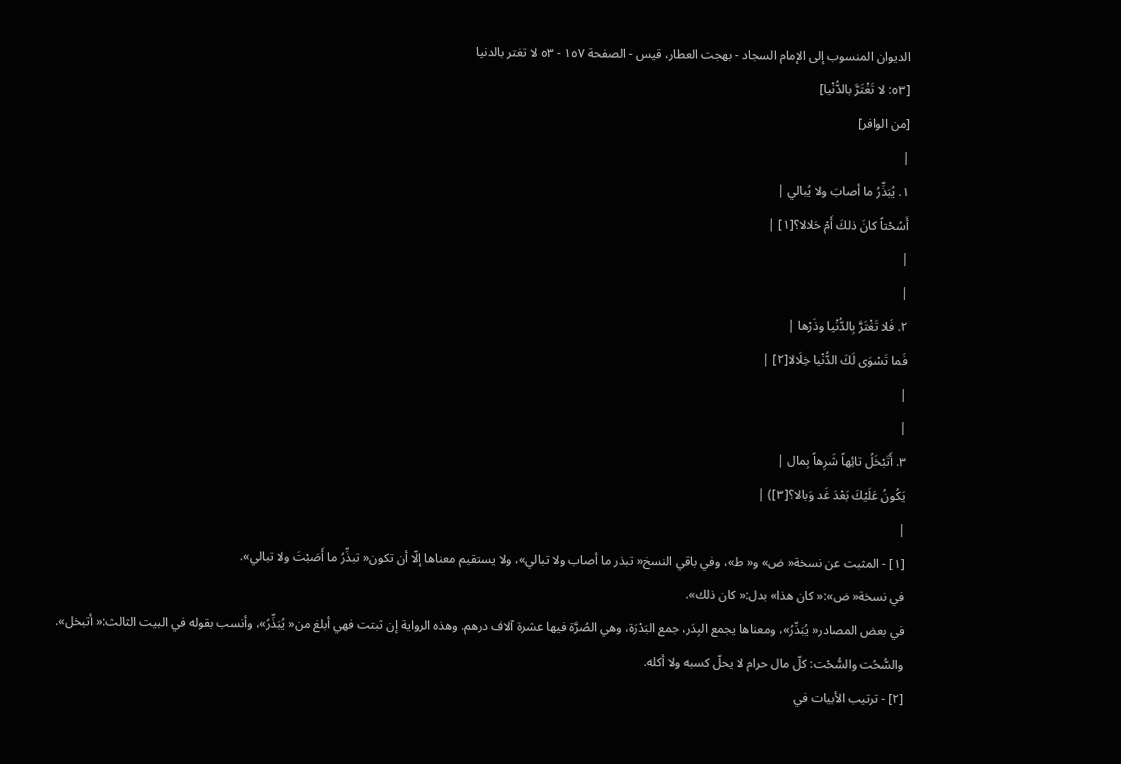الديوان المنسوب إلى الإمام السجاد - بهجت العطار، قيس - الصفحة ١٥٧ - ٥٣ لا تغتر بالدنيا
[٥٣: لا تَغْتَرَّ بالدُّنْيا]
[من الوافر]
|
١. يُبَذِّرُ ما أصابَ ولا يُبالي |
أَسُحْتاً كانَ ذلكَ أَمْ حَلالا؟[١] |
|
|
٢. فَلا تَغْتَرَّ بِالدُّنْيا وذَرْها |
فَما تَسْوَى لَكَ الدُّنْيا خِلَالا[٢] |
|
|
٣. أَتَبْخَلُ تائِهاً شَرِهاً بِمال |
يَكُونُ عَلَيْكَ بَعْدَ غَد وَبالا؟[٣]) |
|
[١] - المثبت عن نسخة« ض» و« ط»، وفي باقي النسخ« تبذر ما أصاب ولا تبالي»، ولا يستقيم معناها إلّا أن تكون« تبذِّرُ ما أَصَبْتَ ولا تبالي».
في نسخة« ض»:« كان هذا» بدل:« كان ذلك».
في بعض المصادر« يُبَدِّرُ»، ومعناها يجمع البِدَر، جمع البَدْرَة، وهي الصُرَّة فيها عشرة آلاف درهم. وهذه الرواية إن ثبتت فهي أبلغ من« يُبَذِّرُ»، وأنسب بقوله في البيت الثالث:« أتبخل». والسُّحُت والسُّحْت: كلّ مال حرام لا يحلّ كسبه ولا أكله.
[٢] - ترتيب الأبيات في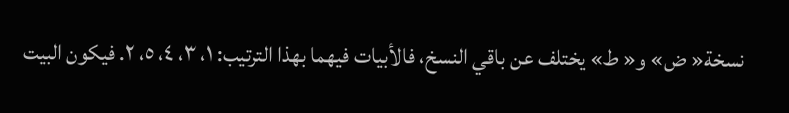نسخة« ض» و« ط» يختلف عن باقي النسخ، فالأبيات فيهما بهذا الترتيب: ١، ٣، ٤، ٥، ٢. فيكون البيت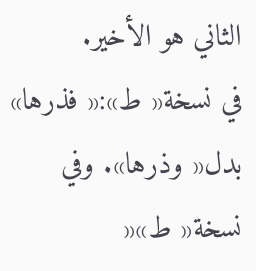الثاني هو الأخير.
في نسخة« ط»:« فذرها» بدل« وذرها». وفي نسخة« ط»«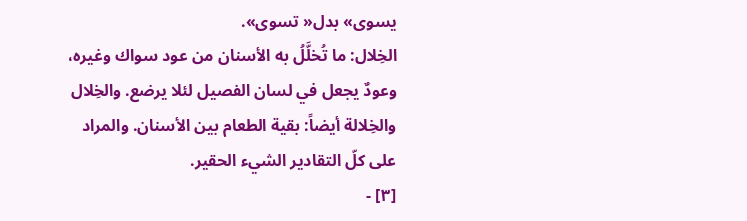يسوى» بدل« تسوى».
الخِلال: ما تُخلَّلُ به الأسنان من عود سواك وغيره، وعودٌ يجعل في لسان الفصيل لئلا يرضع. والخِلال والخِلالة أيضاً: بقية الطعام بين الأسنان. والمراد على كلّ التقادير الشيء الحقير.
[٣] -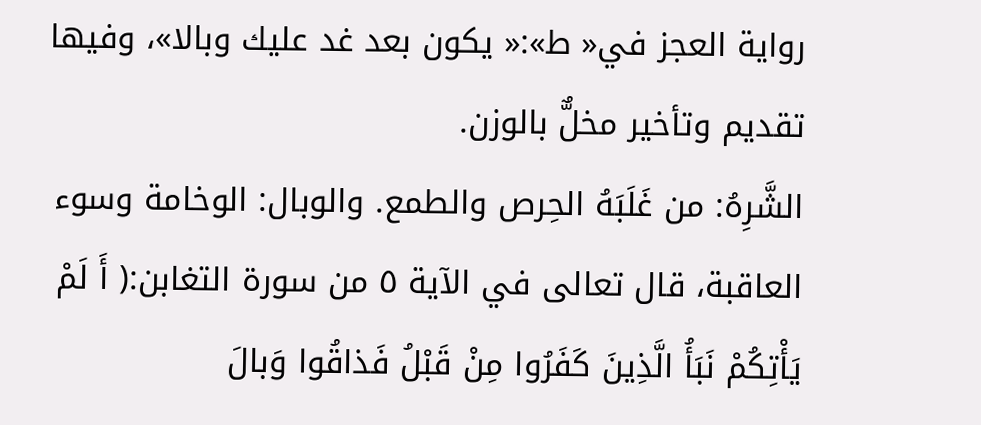رواية العجز في« ط»:« يكون بعد غد عليك وبالا»، وفيها تقديم وتأخير مخلٌّ بالوزن.
الشَّرِهُ: من غَلَبَهُ الحِرص والطمع. والوبال: الوخامة وسوء العاقبة، قال تعالى في الآية ٥ من سورة التغابن:( أَ لَمْ يَأْتِكُمْ نَبَأُ الَّذِينَ كَفَرُوا مِنْ قَبْلُ فَذاقُوا وَبالَ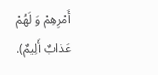أَمْرِهِمْ وَ لَهُمْ عَذابٌ أَلِيمٌ).